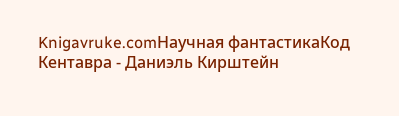Knigavruke.comНаучная фантастикаКод Кентавра - Даниэль Кирштейн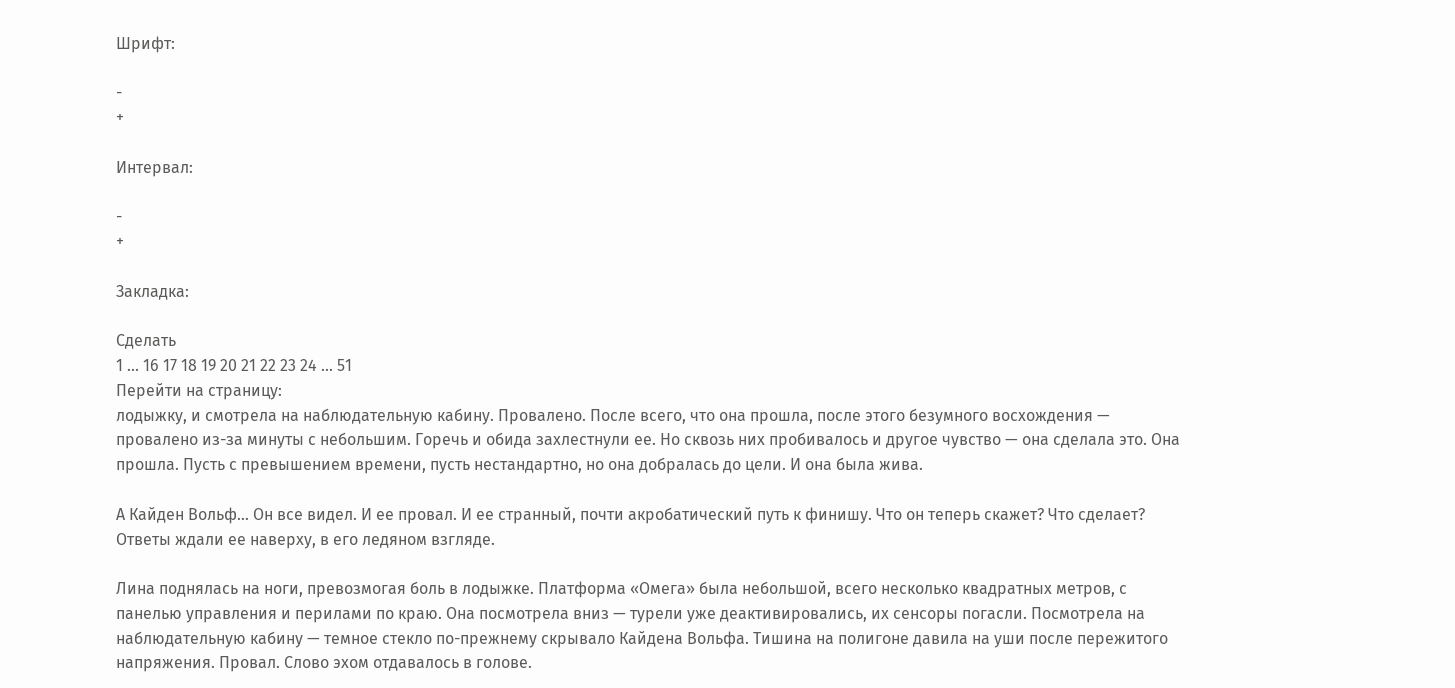Шрифт:

-
+

Интервал:

-
+

Закладка:

Сделать
1 ... 16 17 18 19 20 21 22 23 24 ... 51
Перейти на страницу:
лодыжку, и смотрела на наблюдательную кабину. Провалено. После всего, что она прошла, после этого безумного восхождения — провалено из-за минуты с небольшим. Горечь и обида захлестнули ее. Но сквозь них пробивалось и другое чувство — она сделала это. Она прошла. Пусть с превышением времени, пусть нестандартно, но она добралась до цели. И она была жива.

А Кайден Вольф… Он все видел. И ее провал. И ее странный, почти акробатический путь к финишу. Что он теперь скажет? Что сделает? Ответы ждали ее наверху, в его ледяном взгляде.

Лина поднялась на ноги, превозмогая боль в лодыжке. Платформа «Омега» была небольшой, всего несколько квадратных метров, с панелью управления и перилами по краю. Она посмотрела вниз — турели уже деактивировались, их сенсоры погасли. Посмотрела на наблюдательную кабину — темное стекло по-прежнему скрывало Кайдена Вольфа. Тишина на полигоне давила на уши после пережитого напряжения. Провал. Слово эхом отдавалось в голове.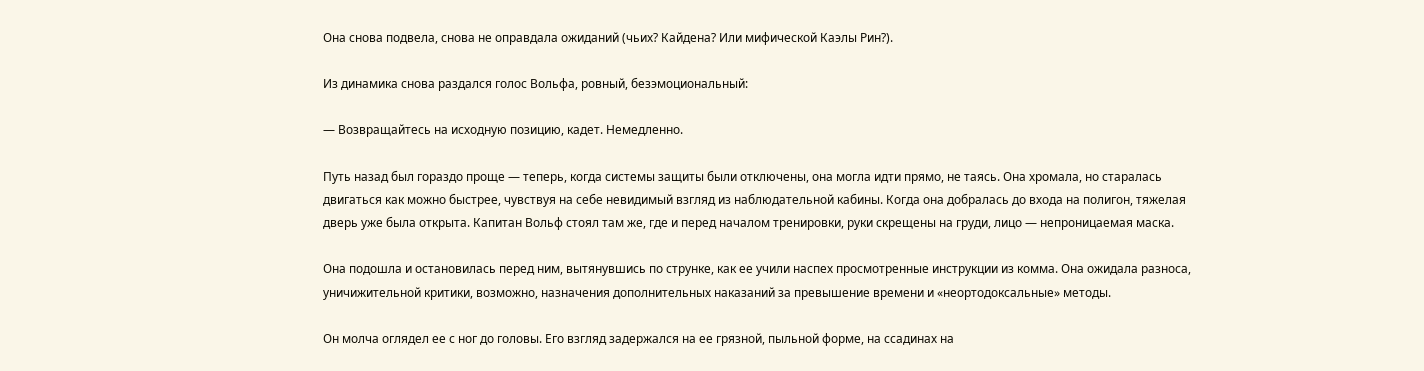Она снова подвела, снова не оправдала ожиданий (чьих? Кайдена? Или мифической Каэлы Рин?).

Из динамика снова раздался голос Вольфа, ровный, безэмоциональный:

— Возвращайтесь на исходную позицию, кадет. Немедленно.

Путь назад был гораздо проще — теперь, когда системы защиты были отключены, она могла идти прямо, не таясь. Она хромала, но старалась двигаться как можно быстрее, чувствуя на себе невидимый взгляд из наблюдательной кабины. Когда она добралась до входа на полигон, тяжелая дверь уже была открыта. Капитан Вольф стоял там же, где и перед началом тренировки, руки скрещены на груди, лицо — непроницаемая маска.

Она подошла и остановилась перед ним, вытянувшись по струнке, как ее учили наспех просмотренные инструкции из комма. Она ожидала разноса, уничижительной критики, возможно, назначения дополнительных наказаний за превышение времени и «неортодоксальные» методы.

Он молча оглядел ее с ног до головы. Его взгляд задержался на ее грязной, пыльной форме, на ссадинах на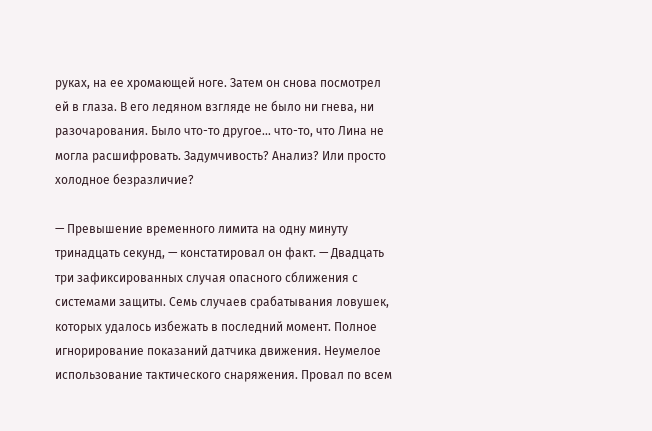руках, на ее хромающей ноге. Затем он снова посмотрел ей в глаза. В его ледяном взгляде не было ни гнева, ни разочарования. Было что-то другое… что-то, что Лина не могла расшифровать. Задумчивость? Анализ? Или просто холодное безразличие?

— Превышение временного лимита на одну минуту тринадцать секунд, — констатировал он факт. — Двадцать три зафиксированных случая опасного сближения с системами защиты. Семь случаев срабатывания ловушек, которых удалось избежать в последний момент. Полное игнорирование показаний датчика движения. Неумелое использование тактического снаряжения. Провал по всем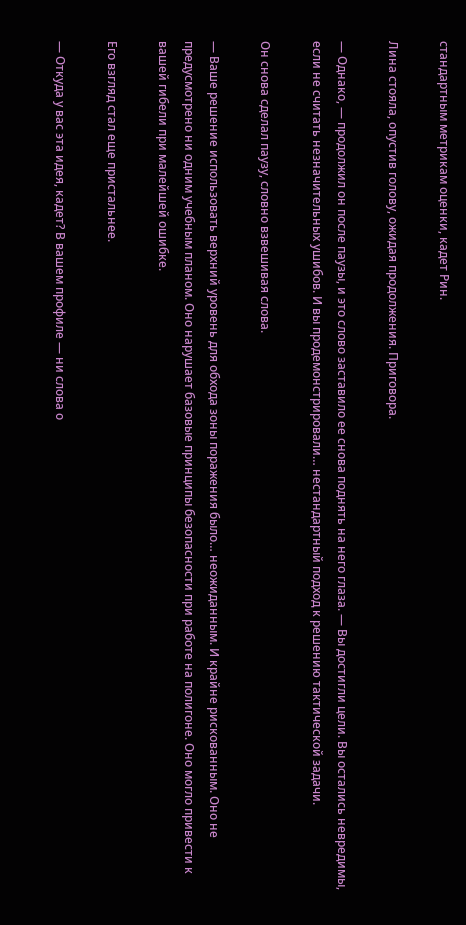стандартным метрикам оценки, кадет Рин.

Лина стояла, опустив голову, ожидая продолжения. Приговора.

— Однако, — продолжил он после паузы, и это слово заставило ее снова поднять на него глаза. — Вы достигли цели. Вы остались невредимы, если не считать незначительных ушибов. И вы продемонстрировали… нестандартный подход к решению тактической задачи.

Он снова сделал паузу, словно взвешивая слова.

— Ваше решение использовать верхний уровень для обхода зоны поражения было… неожиданным. И крайне рискованным. Оно не предусмотрено ни одним учебным планом. Оно нарушает базовые принципы безопасности при работе на полигоне. Оно могло привести к вашей гибели при малейшей ошибке.

Его взгляд стал еще пристальнее.

— Откуда у вас эта идея, кадет? В вашем профиле — ни слова о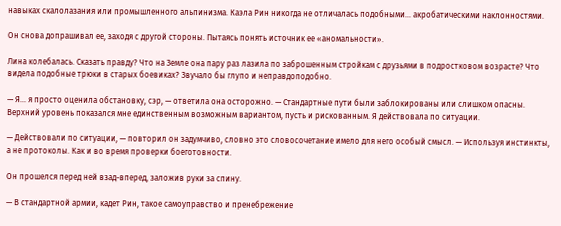навыках скалолазания или промышленного альпинизма. Каэла Рин никогда не отличалась подобными… акробатическими наклонностями.

Он снова допрашивал ее, заходя с другой стороны. Пытаясь понять источник ее «аномальности».

Лина колебалась. Сказать правду? Что на Земле она пару раз лазила по заброшенным стройкам с друзьями в подростковом возрасте? Что видела подобные трюки в старых боевиках? Звучало бы глупо и неправдоподобно.

— Я… я просто оценила обстановку, сэр, — ответила она осторожно. — Стандартные пути были заблокированы или слишком опасны. Верхний уровень показался мне единственным возможным вариантом, пусть и рискованным. Я действовала по ситуации.

— Действовали по ситуации, — повторил он задумчиво, словно это словосочетание имело для него особый смысл. — Используя инстинкты, а не протоколы. Как и во время проверки боеготовности.

Он прошелся перед ней взад-вперед, заложив руки за спину.

— В стандартной армии, кадет Рин, такое самоуправство и пренебрежение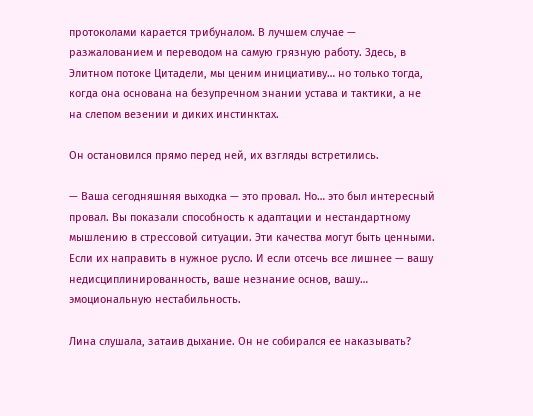протоколами карается трибуналом. В лучшем случае — разжалованием и переводом на самую грязную работу. Здесь, в Элитном потоке Цитадели, мы ценим инициативу… но только тогда, когда она основана на безупречном знании устава и тактики, а не на слепом везении и диких инстинктах.

Он остановился прямо перед ней, их взгляды встретились.

— Ваша сегодняшняя выходка — это провал. Но… это был интересный провал. Вы показали способность к адаптации и нестандартному мышлению в стрессовой ситуации. Эти качества могут быть ценными. Если их направить в нужное русло. И если отсечь все лишнее — вашу недисциплинированность, ваше незнание основ, вашу… эмоциональную нестабильность.

Лина слушала, затаив дыхание. Он не собирался ее наказывать?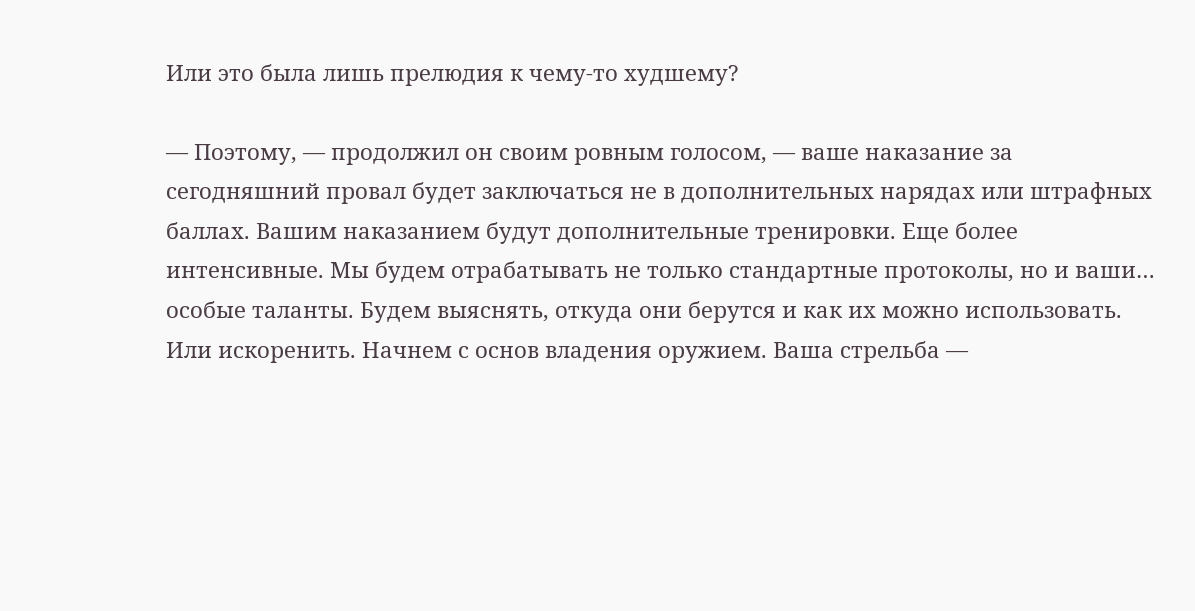Или это была лишь прелюдия к чему-то худшему?

— Поэтому, — продолжил он своим ровным голосом, — ваше наказание за сегодняшний провал будет заключаться не в дополнительных нарядах или штрафных баллах. Вашим наказанием будут дополнительные тренировки. Еще более интенсивные. Мы будем отрабатывать не только стандартные протоколы, но и ваши… особые таланты. Будем выяснять, откуда они берутся и как их можно использовать. Или искоренить. Начнем с основ владения оружием. Ваша стрельба —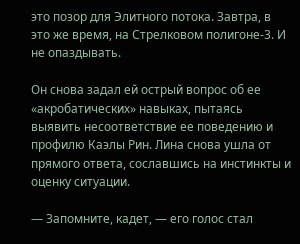это позор для Элитного потока. Завтра, в это же время, на Стрелковом полигоне-3. И не опаздывать.

Он снова задал ей острый вопрос об ее «акробатических» навыках, пытаясь выявить несоответствие ее поведению и профилю Каэлы Рин. Лина снова ушла от прямого ответа, сославшись на инстинкты и оценку ситуации.

— Запомните, кадет, — его голос стал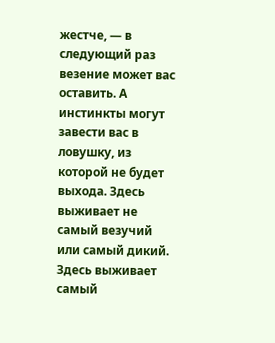жестче, — в следующий раз везение может вас оставить. А инстинкты могут завести вас в ловушку, из которой не будет выхода. Здесь выживает не самый везучий или самый дикий. Здесь выживает самый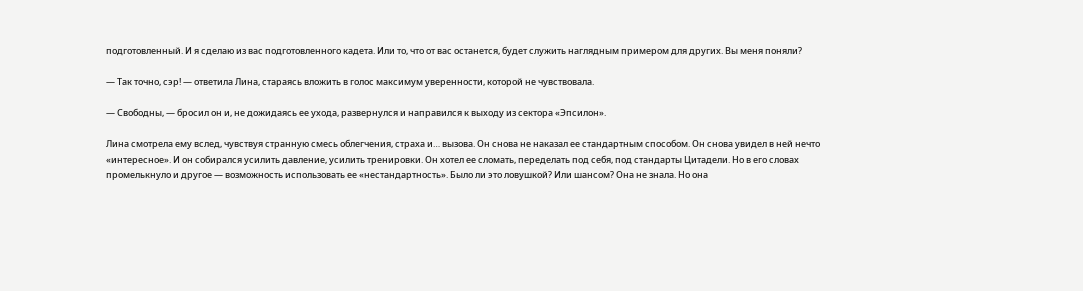подготовленный. И я сделаю из вас подготовленного кадета. Или то, что от вас останется, будет служить наглядным примером для других. Вы меня поняли?

— Так точно, сэр! — ответила Лина, стараясь вложить в голос максимум уверенности, которой не чувствовала.

— Свободны, — бросил он и, не дожидаясь ее ухода, развернулся и направился к выходу из сектора «Эпсилон».

Лина смотрела ему вслед, чувствуя странную смесь облегчения, страха и… вызова. Он снова не наказал ее стандартным способом. Он снова увидел в ней нечто «интересное». И он собирался усилить давление, усилить тренировки. Он хотел ее сломать, переделать под себя, под стандарты Цитадели. Но в его словах промелькнуло и другое — возможность использовать ее «нестандартность». Было ли это ловушкой? Или шансом? Она не знала. Но она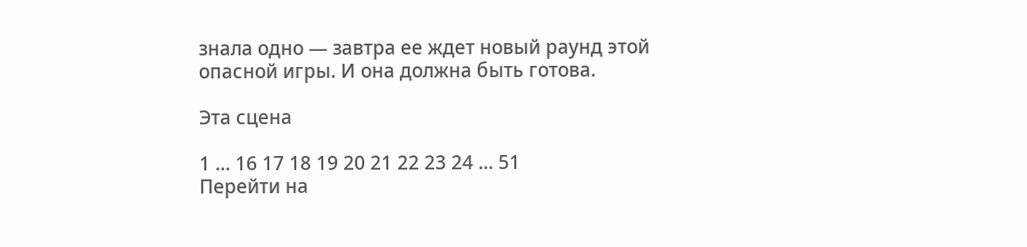знала одно — завтра ее ждет новый раунд этой опасной игры. И она должна быть готова.

Эта сцена

1 ... 16 17 18 19 20 21 22 23 24 ... 51
Перейти на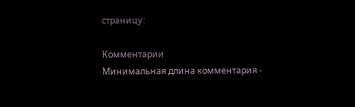страницу:

Комментарии
Минимальная длина комментария -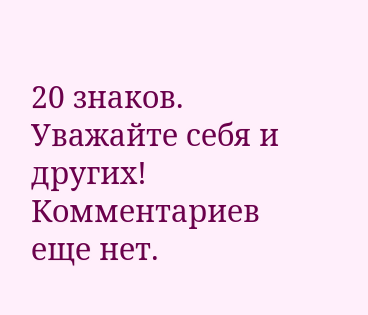20 знаков. Уважайте себя и других!
Комментариев еще нет.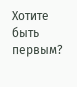Хотите быть первым?